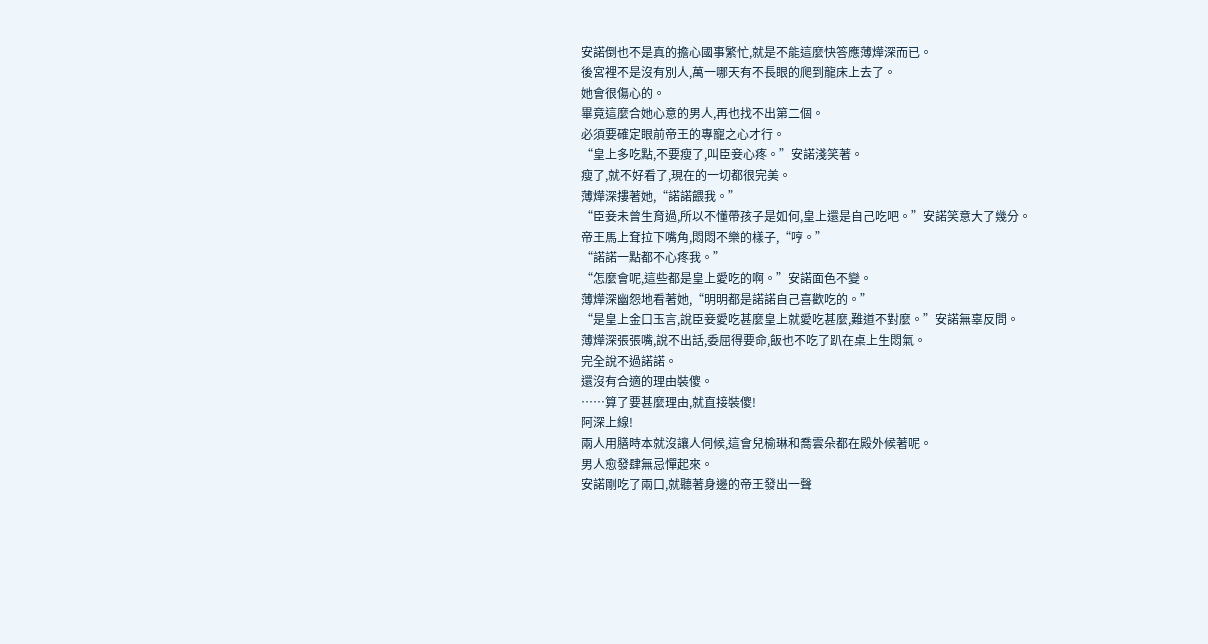安諾倒也不是真的擔心國事繁忙,就是不能這麼快答應薄燁深而已。
後宮裡不是沒有別人,萬一哪天有不長眼的爬到龍床上去了。
她會很傷心的。
畢竟這麼合她心意的男人,再也找不出第二個。
必須要確定眼前帝王的專寵之心才行。
“皇上多吃點,不要瘦了,叫臣妾心疼。”安諾淺笑著。
瘦了,就不好看了,現在的一切都很完美。
薄燁深摟著她,“諾諾餵我。”
“臣妾未曾生育過,所以不懂帶孩子是如何,皇上還是自己吃吧。”安諾笑意大了幾分。
帝王馬上耷拉下嘴角,悶悶不樂的樣子,“哼。”
“諾諾一點都不心疼我。”
“怎麼會呢,這些都是皇上愛吃的啊。”安諾面色不變。
薄燁深幽怨地看著她,“明明都是諾諾自己喜歡吃的。”
“是皇上金口玉言,說臣妾愛吃甚麼皇上就愛吃甚麼,難道不對麼。”安諾無辜反問。
薄燁深張張嘴,說不出話,委屈得要命,飯也不吃了趴在桌上生悶氣。
完全說不過諾諾。
還沒有合適的理由裝傻。
……算了要甚麼理由,就直接裝傻!
阿深上線!
兩人用膳時本就沒讓人伺候,這會兒榆琳和喬雲朵都在殿外候著呢。
男人愈發肆無忌憚起來。
安諾剛吃了兩口,就聽著身邊的帝王發出一聲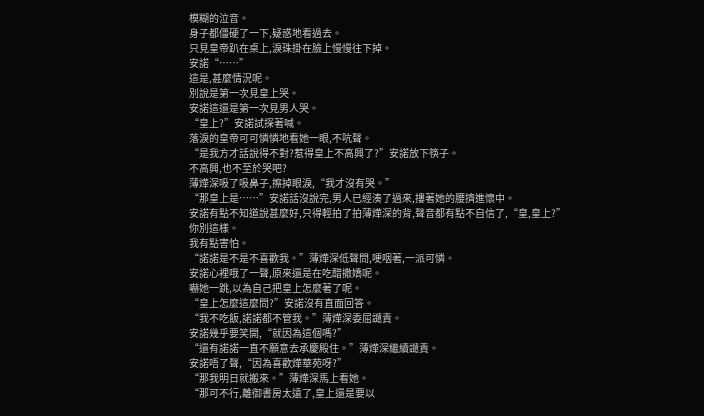模糊的泣音。
身子都僵硬了一下,疑惑地看過去。
只見皇帝趴在桌上,淚珠掛在臉上慢慢往下掉。
安諾“……”
這是,甚麼情況呢。
別說是第一次見皇上哭。
安諾這還是第一次見男人哭。
“皇上?”安諾試探著喊。
落淚的皇帝可可憐憐地看她一眼,不吭聲。
“是我方才話說得不對?惹得皇上不高興了?”安諾放下筷子。
不高興,也不至於哭吧?
薄燁深吸了吸鼻子,擦掉眼淚,“我才沒有哭。”
“那皇上是……”安諾話沒說完,男人已經湊了過來,摟著她的腰擠進懷中。
安諾有點不知道說甚麼好,只得輕拍了拍薄燁深的背,聲音都有點不自信了,“皇,皇上?”
你別這樣。
我有點害怕。
“諾諾是不是不喜歡我。”薄燁深低聲問,哽咽著,一派可憐。
安諾心裡哦了一聲,原來還是在吃醋撒嬌呢。
嚇她一跳,以為自己把皇上怎麼著了呢。
“皇上怎麼這麼問?”安諾沒有直面回答。
“我不吃飯,諾諾都不管我。”薄燁深委屈譴責。
安諾幾乎要笑開,“就因為這個嗎?”
“還有諾諾一直不願意去承慶殿住。”薄燁深繼續譴責。
安諾唔了聲,“因為喜歡燁華苑呀?”
“那我明日就搬來。”薄燁深馬上看她。
“那可不行,離御書房太遠了,皇上還是要以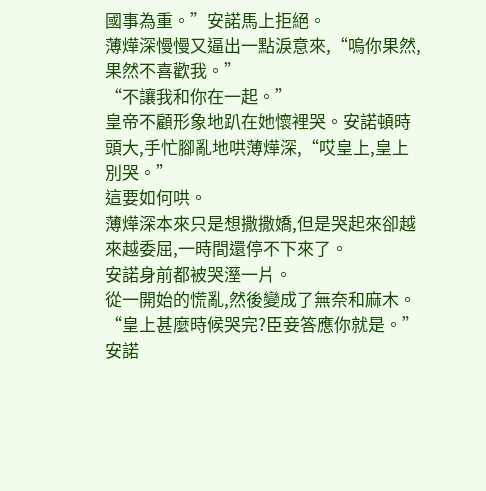國事為重。”安諾馬上拒絕。
薄燁深慢慢又逼出一點淚意來,“嗚你果然,果然不喜歡我。”
“不讓我和你在一起。”
皇帝不顧形象地趴在她懷裡哭。安諾頓時頭大,手忙腳亂地哄薄燁深,“哎皇上,皇上別哭。”
這要如何哄。
薄燁深本來只是想撒撒嬌,但是哭起來卻越來越委屈,一時間還停不下來了。
安諾身前都被哭溼一片。
從一開始的慌亂,然後變成了無奈和麻木。
“皇上甚麼時候哭完?臣妾答應你就是。”安諾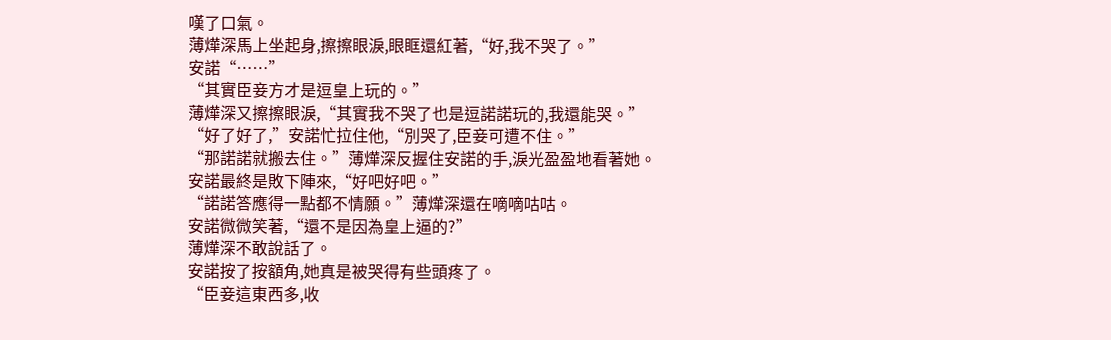嘆了口氣。
薄燁深馬上坐起身,擦擦眼淚,眼眶還紅著,“好,我不哭了。”
安諾“……”
“其實臣妾方才是逗皇上玩的。”
薄燁深又擦擦眼淚,“其實我不哭了也是逗諾諾玩的,我還能哭。”
“好了好了,”安諾忙拉住他,“別哭了,臣妾可遭不住。”
“那諾諾就搬去住。”薄燁深反握住安諾的手,淚光盈盈地看著她。
安諾最終是敗下陣來,“好吧好吧。”
“諾諾答應得一點都不情願。”薄燁深還在嘀嘀咕咕。
安諾微微笑著,“還不是因為皇上逼的?”
薄燁深不敢說話了。
安諾按了按額角,她真是被哭得有些頭疼了。
“臣妾這東西多,收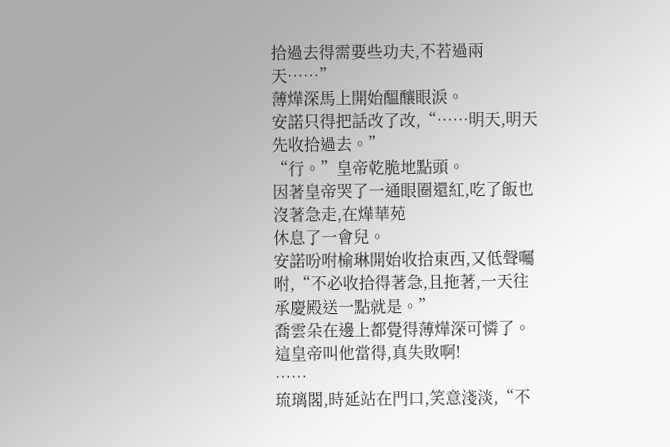拾過去得需要些功夫,不若過兩天……”
薄燁深馬上開始醞釀眼淚。
安諾只得把話改了改,“……明天,明天先收拾過去。”
“行。”皇帝乾脆地點頭。
因著皇帝哭了一通眼圈還紅,吃了飯也沒著急走,在燁華苑
休息了一會兒。
安諾吩咐榆琳開始收拾東西,又低聲囑咐,“不必收拾得著急,且拖著,一天往承慶殿送一點就是。”
喬雲朵在邊上都覺得薄燁深可憐了。
這皇帝叫他當得,真失敗啊!
……
琉璃閣,時延站在門口,笑意淺淡,“不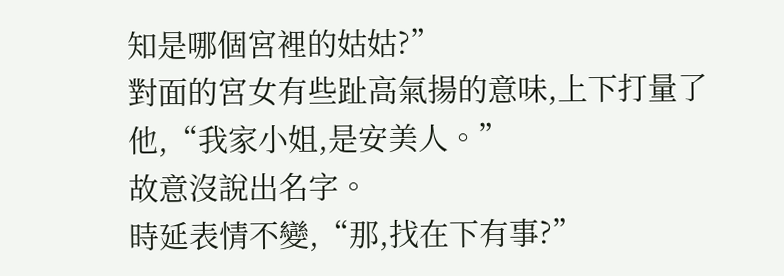知是哪個宮裡的姑姑?”
對面的宮女有些趾高氣揚的意味,上下打量了他,“我家小姐,是安美人。”
故意沒說出名字。
時延表情不變,“那,找在下有事?”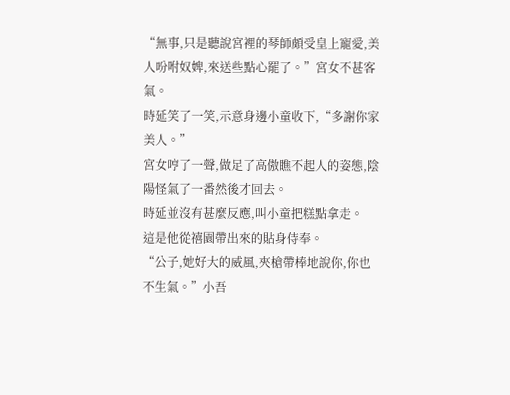“無事,只是聽說宮裡的琴師頗受皇上寵愛,美人吩咐奴婢,來送些點心罷了。”宮女不甚客氣。
時延笑了一笑,示意身邊小童收下,“多謝你家美人。”
宮女哼了一聲,做足了高傲瞧不起人的姿態,陰陽怪氣了一番然後才回去。
時延並沒有甚麼反應,叫小童把糕點拿走。
這是他從禧園帶出來的貼身侍奉。
“公子,她好大的威風,夾槍帶棒地說你,你也不生氣。”小吾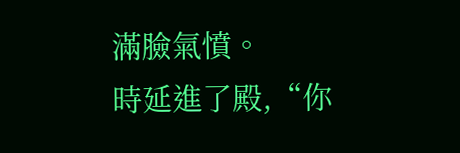滿臉氣憤。
時延進了殿,“你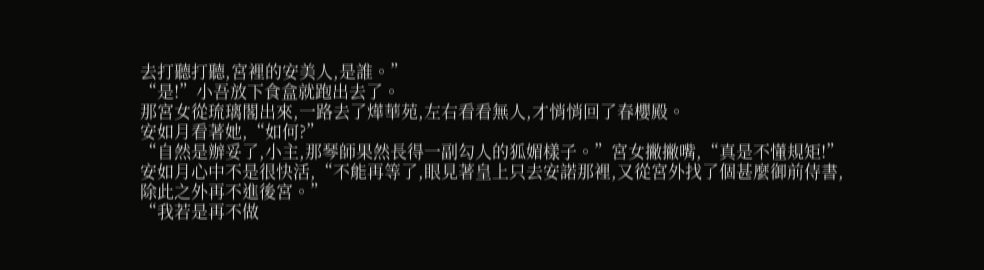去打聽打聽,宮裡的安美人,是誰。”
“是!”小吾放下食盒就跑出去了。
那宮女從琉璃閣出來,一路去了燁華苑,左右看看無人,才悄悄回了春櫻殿。
安如月看著她,“如何?”
“自然是辦妥了,小主,那琴師果然長得一副勾人的狐媚樣子。”宮女撇撇嘴,“真是不懂規矩!”
安如月心中不是很快活,“不能再等了,眼見著皇上只去安諾那裡,又從宮外找了個甚麼御前侍書,除此之外再不進後宮。”
“我若是再不做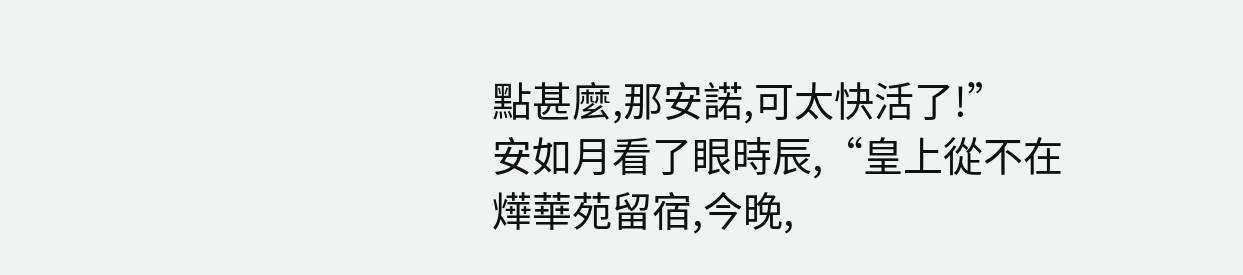點甚麼,那安諾,可太快活了!”
安如月看了眼時辰,“皇上從不在燁華苑留宿,今晚,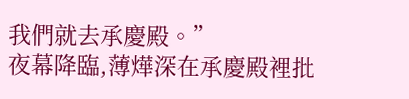我們就去承慶殿。”
夜幕降臨,薄燁深在承慶殿裡批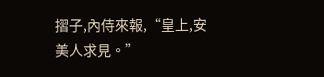摺子,內侍來報,“皇上,安美人求見。”